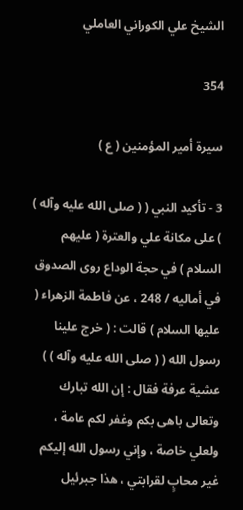الشيخ علي الكوراني العاملي

354

سيرة أمير المؤمنين ( ع )

3 - تأكيد النبي ( ( صلى الله عليه وآله ) ) على مكانة علي والعترة ( عليهم السلام ) في حجة الوداع روى الصدوق في أماليه / 248 ، عن فاطمة الزهراء ( عليها السلام ) قالت : ( خرج علينا رسول الله ( ( صلى الله عليه وآله ) ) عشية عرفة فقال : إن الله تبارك وتعالى باهى بكم وغفر لكم عامة ، ولعلي خاصة ، وإني رسول الله إليكم غير محابٍ لقرابتي ، هذا جبرئيل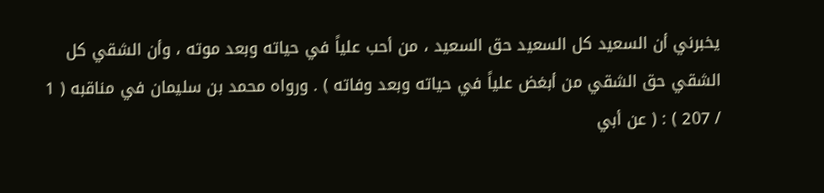يخبرني أن السعيد كل السعيد حق السعيد ، من أحب علياً في حياته وبعد موته ، وأن الشقي كل الشقي حق الشقي من أبغض علياً في حياته وبعد وفاته ) . ورواه محمد بن سليمان في مناقبه ( 1 / 207 ) : ( عن أبي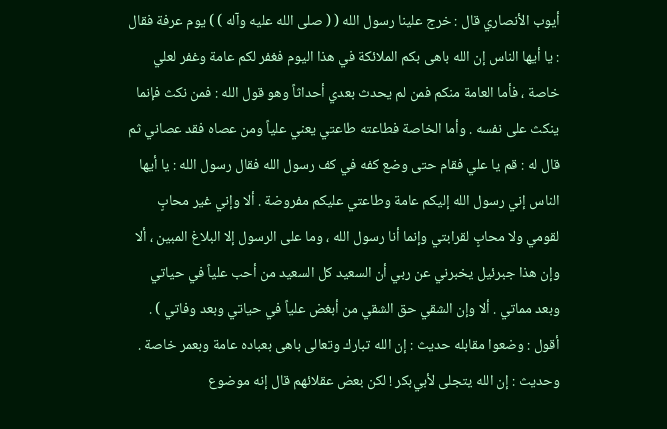أيوب الأنصاري قال : خرج علينا رسول الله ( ( صلى الله عليه وآله ) ) يوم عرفة فقال : يا أيها الناس إن الله باهى بكم الملائكة في هذا اليوم فغفر لكم عامة وغفر لعلي خاصة ، فأما العامة منكم فمن لم يحدث بعدي أحداثاً وهو قول الله : فمن نكث فإنما ينكث على نفسه . وأما الخاصة فطاعته طاعتي يعني علياً ومن عصاه فقد عصاني ثم قال له : قم يا علي فقام حتى وضع كفه في كف رسول الله فقال رسول الله : يا أيها الناس إني رسول الله إليكم عامة وطاعتي عليكم مفروضة . ألا وإني غير محابٍ لقومي ولا محابٍ لقرابتي وإنما أنا رسول الله ، وما على الرسول إلا البلاغ المبين ، ألا وإن هذا جبرئيل يخبرني عن ربي أن السعيد كل السعيد من أحب علياً في حياتي وبعد مماتي . ألا وإن الشقي حق الشقي من أبغض علياً في حياتي وبعد وفاتي ) . أقول : وضعوا مقابله حديث : إن الله تبارك وتعالى باهى بعباده عامة وبعمر خاصة . وحديث : إن الله يتجلى لأبي‌بكر ! لكن بعض عقلائهم قال إنه موضوع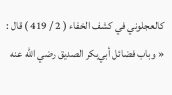كالعجلوني في كشف الخفاء ( 2 / 419 ) قال : « وباب فضائل أبي‌بكر الصديق رضي الله عنه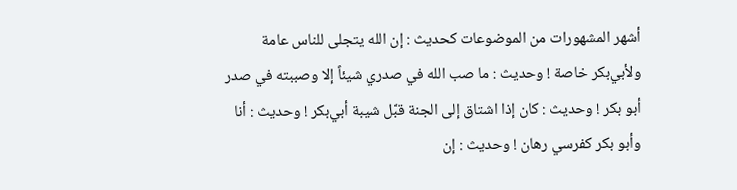أشهر المشهورات من الموضوعات كحديث : إن الله يتجلى للناس عامة ولأبي‌بكر خاصة ! وحديث : ما صب الله في صدري شيئاً إلا وصببته في صدر أبو بكر ! وحديث : كان إذا اشتاق إلى الجنة قبَّل شيبة أبي‌بكر ! وحديث : أنا وأبو بكر كفرسي رهان ! وحديث : إن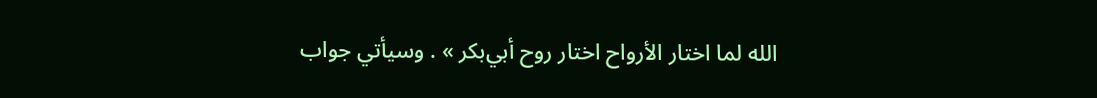الله لما اختار الأرواح اختار روح أبي‌بكر » . وسيأتي جواب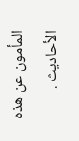المأمون عن هذه الأحاديث .